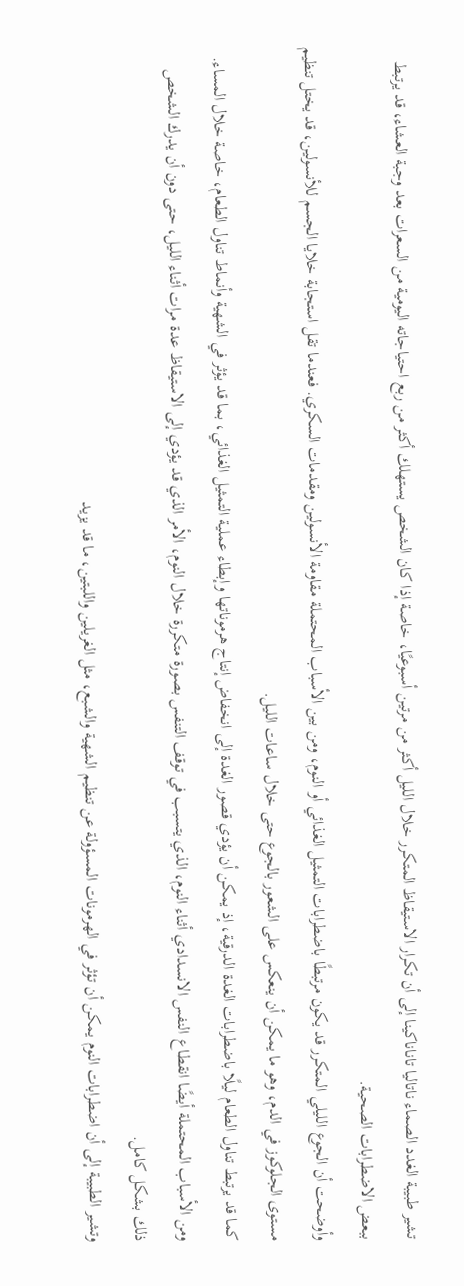تشير طبيبة الغدد الصماء ناتاليا تاناناكينا إلى أن تكرار الاستيقاظ المتكرر خلال الليل أكثر من مرتين أسبوعيًا، خاصة إذا كان الشخص يستهلك أكثر من ربع احتياجاته اليومية من السعرات بعد وجبة العشاء، قد يرتبط ببعض الاضطرابات الصحية.
وأوضحت أن الجوع الليلي المتكرر قد يكون مرتبطًا باضطرابات التمثيل الغذائي أو النوم، ومن بين الأسباب المحتملة مقاومة الأنسولين ومقدمات السكري. فعندما تقل استجابة خلايا الجسم للأنسولين، قد يختل تنظيم مستوى الجلوكوز في الدم، وهو ما يمكن أن ينعكس على الشعور بالجوع حتى خلال ساعات الليل.
كما قد يرتبط تناول الطعام ليلًا باضطرابات الغدة الدرقية، إذ يمكن أن يؤدي قصور الغدة إلى انخفاض إنتاج هرموناتها وإبطاء عملية التمثيل الغذائي، بما قد يؤثر في الشهية وأنماط تناول الطعام، خاصة خلال المساء.
ومن الأسباب المحتملة أيضًا انقطاع النفس الانسدادي أثناء النوم، الذي يتسبب في توقف التنفس بصورة متكررة خلال النوم، الأمر الذي قد يؤدي إلى الاستيقاظ عدة مرات أثناء الليل، حتى دون أن يدرك الشخص ذلك بشكل كامل.
وتشير الطبيبة إلى أن اضطرابات النوم يمكن أن تؤثر في الهرمونات المسؤولة عن تنظيم الشهية والشبع، مثل الغريلين واللبتين، ما قد يزيد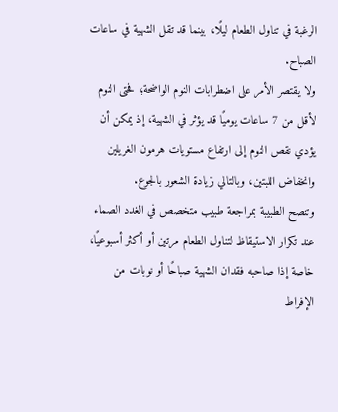الرغبة في تناول الطعام ليلًا، بينما قد تقل الشهية في ساعات الصباح.
ولا يقتصر الأمر على اضطرابات النوم الواضحة؛ فحتى النوم لأقل من 7 ساعات يوميًا قد يؤثر في الشهية، إذ يمكن أن يؤدي نقص النوم إلى ارتفاع مستويات هرمون الغريلين وانخفاض اللبتين، وبالتالي زيادة الشعور بالجوع.
وتنصح الطبيبة بمراجعة طبيب متخصص في الغدد الصماء عند تكرار الاستيقاظ لتناول الطعام مرتين أو أكثر أسبوعيًا، خاصة إذا صاحبه فقدان الشهية صباحًا أو نوبات من الإفراط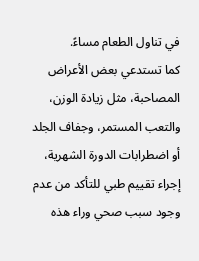في تناول الطعام مساءً.
كما تستدعي بعض الأعراض المصاحبة، مثل زيادة الوزن، والتعب المستمر، وجفاف الجلد أو اضطرابات الدورة الشهرية، إجراء تقييم طبي للتأكد من عدم وجود سبب صحي وراء هذه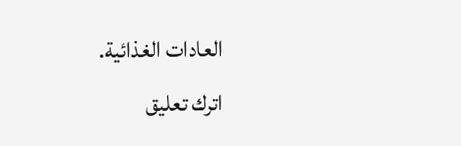العادات الغذائية.
اترك تعليق